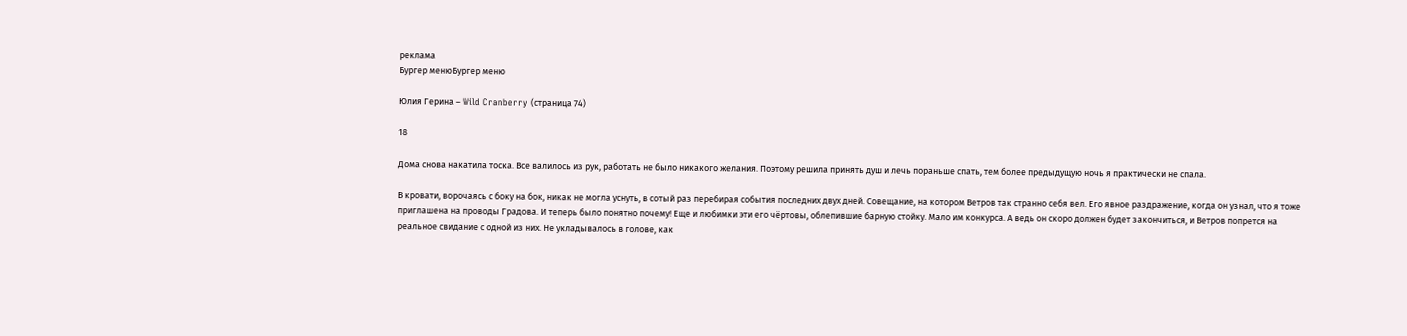реклама
Бургер менюБургер меню

Юлия Герина – Wild Cranberry (страница 74)

18

Дома снова накатила тоска. Все валилось из рук, работать не было никакого желания. Поэтому решила принять душ и лечь пораньше спать, тем более предыдущую ночь я практически не спала.

В кровати, ворочаясь с боку на бок, никак не могла уснуть, в сотый раз перебирая события последних двух дней. Совещание, на котором Ветров так странно себя вел. Его явное раздражение, когда он узнал, что я тоже приглашена на проводы Градова. И теперь было понятно почему! Еще и любимки эти его чёртовы, облепившие барную стойку. Мало им конкурса. А ведь он скоро должен будет закончиться, и Ветров попрется на реальное свидание с одной из них. Не укладывалось в голове, как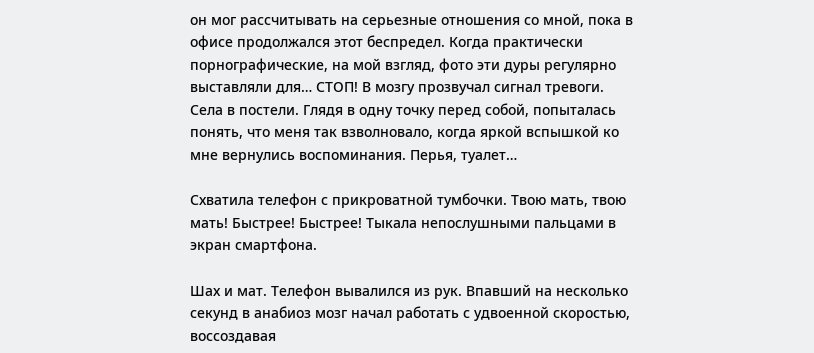он мог рассчитывать на серьезные отношения со мной, пока в офисе продолжался этот беспредел. Когда практически порнографические, на мой взгляд, фото эти дуры регулярно выставляли для… СТОП! В мозгу прозвучал сигнал тревоги. Села в постели. Глядя в одну точку перед собой, попыталась понять, что меня так взволновало, когда яркой вспышкой ко мне вернулись воспоминания. Перья, туалет…

Схватила телефон с прикроватной тумбочки. Твою мать, твою мать! Быстрее! Быстрее! Тыкала непослушными пальцами в экран смартфона.

Шах и мат. Телефон вывалился из рук. Впавший на несколько секунд в анабиоз мозг начал работать с удвоенной скоростью, воссоздавая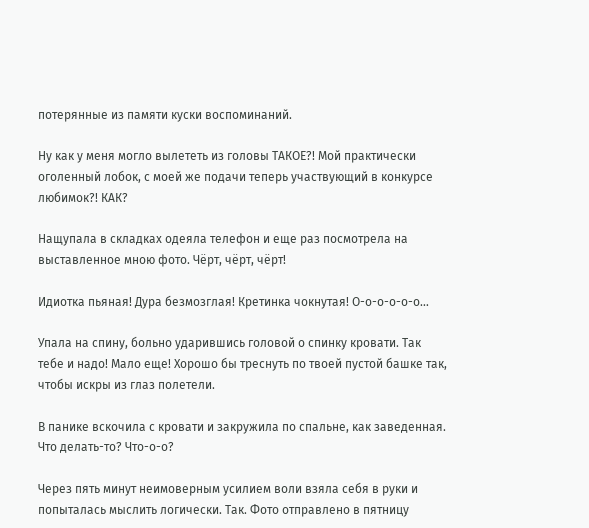потерянные из памяти куски воспоминаний.

Ну как у меня могло вылететь из головы ТАКОЕ?! Мой практически оголенный лобок, с моей же подачи теперь участвующий в конкурсе любимок?! КАК?

Нащупала в складках одеяла телефон и еще раз посмотрела на выставленное мною фото. Чёрт, чёрт, чёрт!

Идиотка пьяная! Дура безмозглая! Кретинка чокнутая! О-о-о-о-о-о…

Упала на спину, больно ударившись головой о спинку кровати. Так тебе и надо! Мало еще! Хорошо бы треснуть по твоей пустой башке так, чтобы искры из глаз полетели.

В панике вскочила с кровати и закружила по спальне, как заведенная. Что делать-то? Что-о-о?

Через пять минут неимоверным усилием воли взяла себя в руки и попыталась мыслить логически. Так. Фото отправлено в пятницу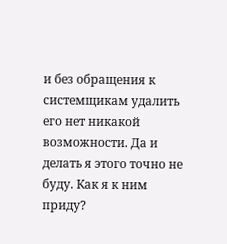и без обращения к системщикам удалить его нет никакой возможности. Да и делать я этого точно не буду. Как я к ним приду?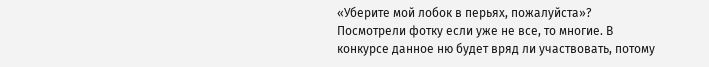«Уберите мой лобок в перьях, пожалуйста»? Посмотрели фотку если уже не все, то многие. В конкурсе данное ню будет вряд ли участвовать, потому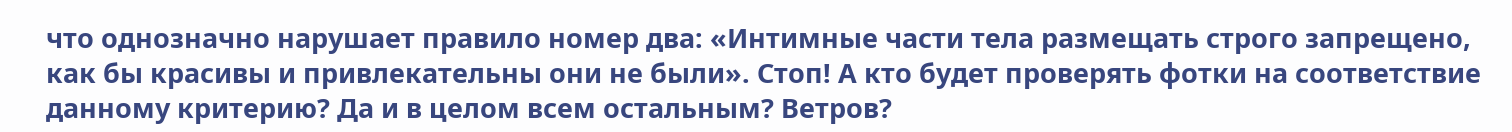что однозначно нарушает правило номер два: «Интимные части тела размещать строго запрещено, как бы красивы и привлекательны они не были». Стоп! А кто будет проверять фотки на соответствие данному критерию? Да и в целом всем остальным? Ветров?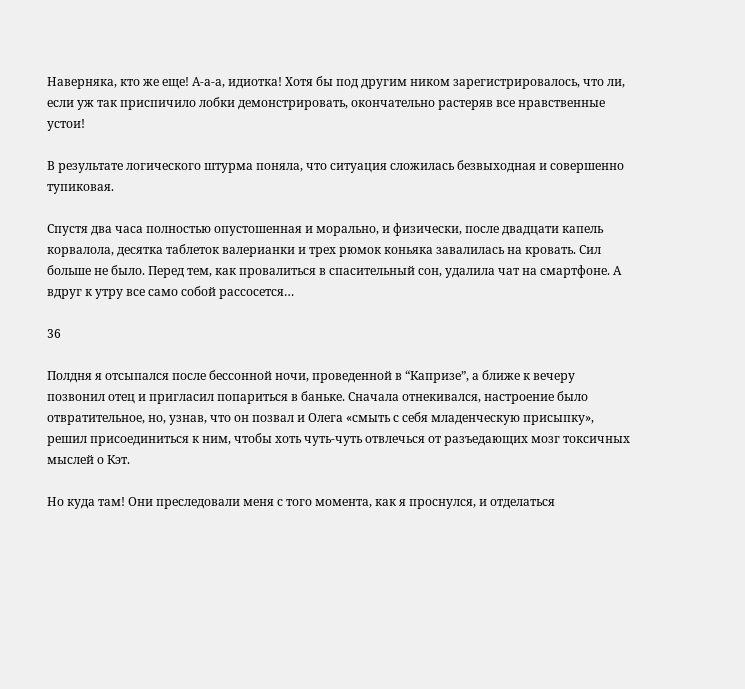Наверняка, кто же еще! А-а-а, идиотка! Хотя бы под другим ником зарегистрировалось, что ли, если уж так приспичило лобки демонстрировать, окончательно растеряв все нравственные устои!

В результате логического штурма поняла, что ситуация сложилась безвыходная и совершенно тупиковая.

Спустя два часа полностью опустошенная и морально, и физически, после двадцати капель корвалола, десятка таблеток валерианки и трех рюмок коньяка завалилась на кровать. Сил больше не было. Перед тем, как провалиться в спасительный сон, удалила чат на смартфоне. А вдруг к утру все само собой рассосется…

36

Полдня я отсыпался после бессонной ночи, проведенной в “Капризе”, а ближе к вечеру позвонил отец и пригласил попариться в баньке. Сначала отнекивался, настроение было отвратительное, но, узнав, что он позвал и Олега «смыть с себя младенческую присыпку», решил присоединиться к ним, чтобы хоть чуть-чуть отвлечься от разъедающих мозг токсичных мыслей о Кэт.

Но куда там! Они преследовали меня с того момента, как я проснулся, и отделаться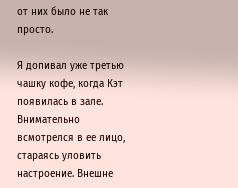от них было не так просто.

Я допивал уже третью чашку кофе, когда Кэт появилась в зале. Внимательно всмотрелся в ее лицо, стараясь уловить настроение. Внешне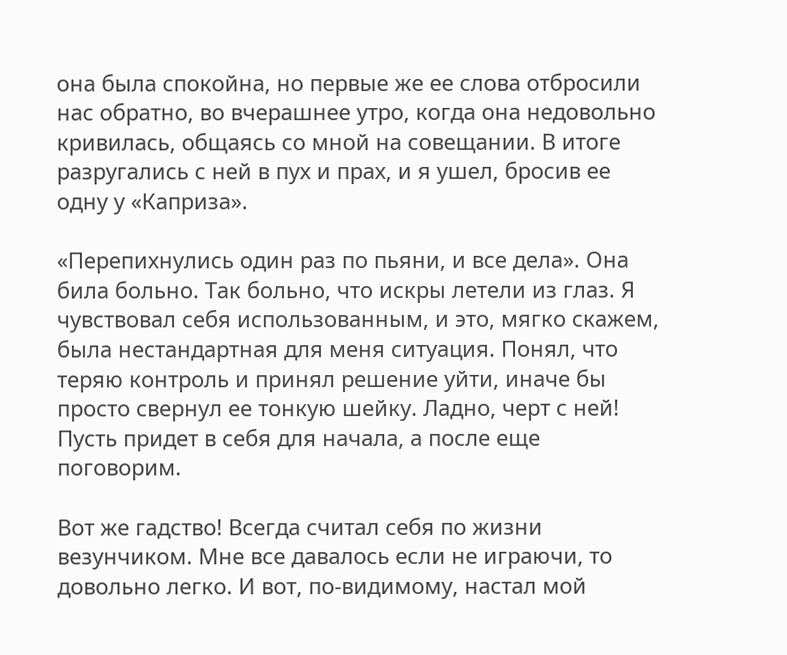она была спокойна, но первые же ее слова отбросили нас обратно, во вчерашнее утро, когда она недовольно кривилась, общаясь со мной на совещании. В итоге разругались с ней в пух и прах, и я ушел, бросив ее одну у «Каприза».

«Перепихнулись один раз по пьяни, и все дела». Она била больно. Так больно, что искры летели из глаз. Я чувствовал себя использованным, и это, мягко скажем, была нестандартная для меня ситуация. Понял, что теряю контроль и принял решение уйти, иначе бы просто свернул ее тонкую шейку. Ладно, черт с ней! Пусть придет в себя для начала, а после еще поговорим.

Вот же гадство! Всегда считал себя по жизни везунчиком. Мне все давалось если не играючи, то довольно легко. И вот, по-видимому, настал мой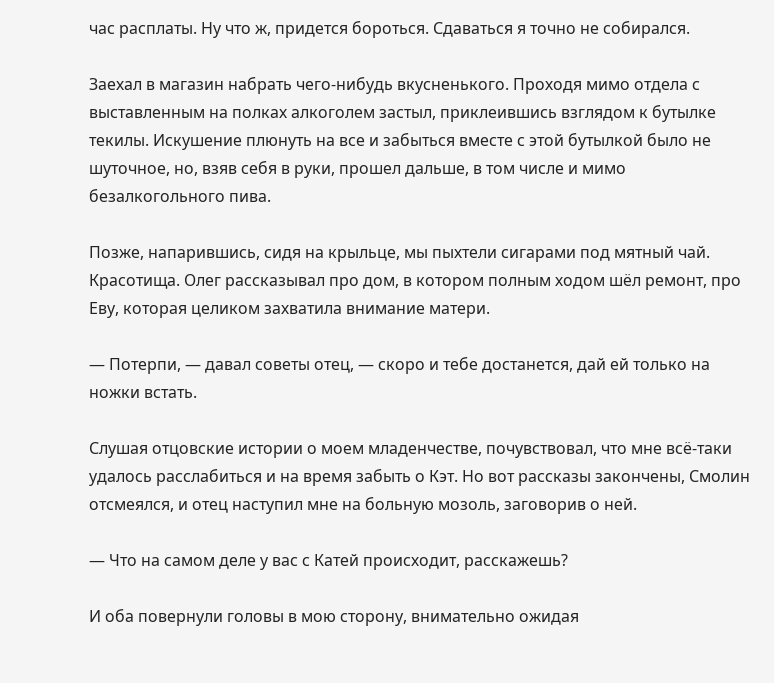час расплаты. Ну что ж, придется бороться. Сдаваться я точно не собирался.

Заехал в магазин набрать чего-нибудь вкусненького. Проходя мимо отдела с выставленным на полках алкоголем застыл, приклеившись взглядом к бутылке текилы. Искушение плюнуть на все и забыться вместе с этой бутылкой было не шуточное, но, взяв себя в руки, прошел дальше, в том числе и мимо безалкогольного пива.

Позже, напарившись, сидя на крыльце, мы пыхтели сигарами под мятный чай. Красотища. Олег рассказывал про дом, в котором полным ходом шёл ремонт, про Еву, которая целиком захватила внимание матери.

— Потерпи, — давал советы отец, — скоро и тебе достанется, дай ей только на ножки встать.

Слушая отцовские истории о моем младенчестве, почувствовал, что мне всё-таки удалось расслабиться и на время забыть о Кэт. Но вот рассказы закончены, Смолин отсмеялся, и отец наступил мне на больную мозоль, заговорив о ней.

— Что на самом деле у вас с Катей происходит, расскажешь?

И оба повернули головы в мою сторону, внимательно ожидая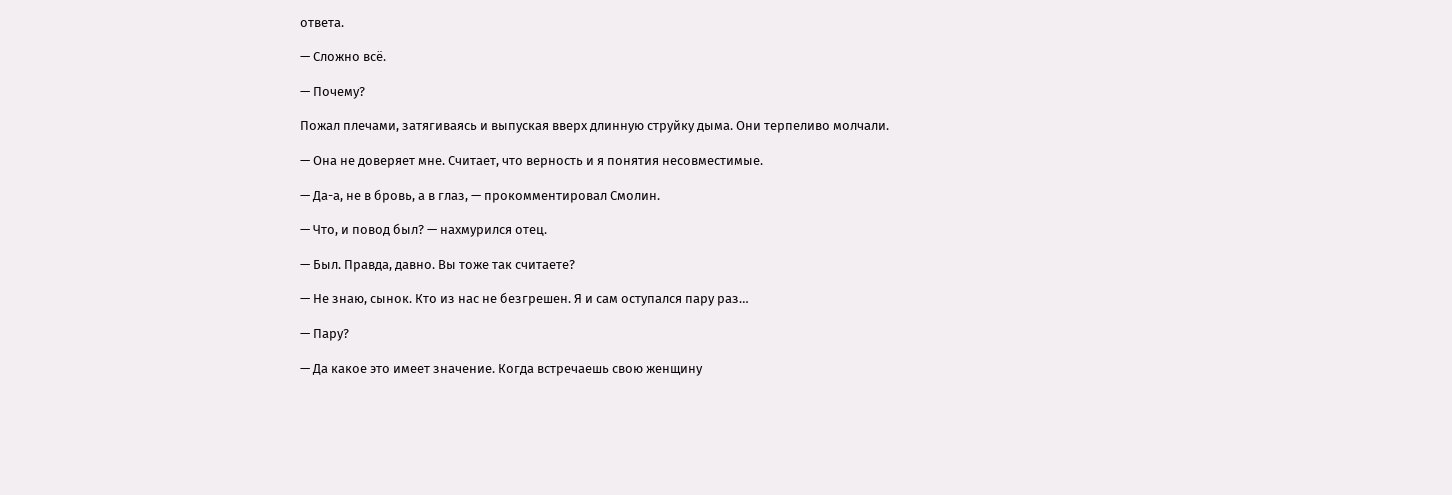ответа.

— Сложно всё.

— Почему?

Пожал плечами, затягиваясь и выпуская вверх длинную струйку дыма. Они терпеливо молчали.

— Она не доверяет мне. Считает, что верность и я понятия несовместимые.

— Да-а, не в бровь, а в глаз, — прокомментировал Смолин.

— Что, и повод был? — нахмурился отец.

— Был. Правда, давно. Вы тоже так считаете?

— Не знаю, сынок. Кто из нас не безгрешен. Я и сам оступался пару раз…

— Пару?

— Да какое это имеет значение. Когда встречаешь свою женщину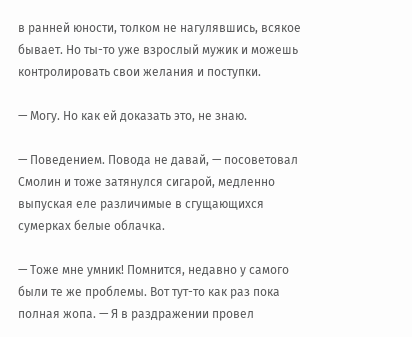в ранней юности, толком не нагулявшись, всякое бывает. Но ты-то уже взрослый мужик и можешь контролировать свои желания и поступки.

— Могу. Но как ей доказать это, не знаю.

— Поведением. Повода не давай, — посоветовал Смолин и тоже затянулся сигарой, медленно выпуская еле различимые в сгущающихся сумерках белые облачка.

— Тоже мне умник! Помнится, недавно у самого были те же проблемы. Вот тут-то как раз пока полная жопа. — Я в раздражении провел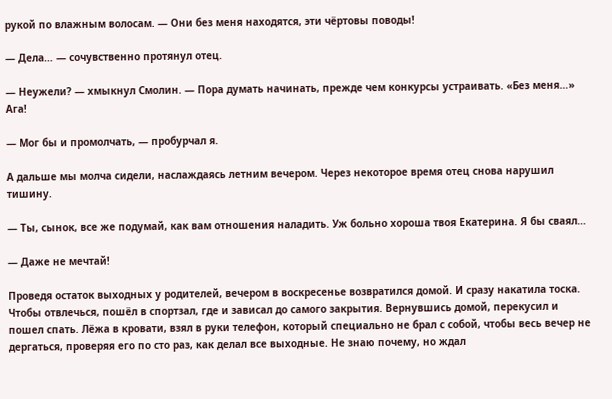рукой по влажным волосам. — Они без меня находятся, эти чёртовы поводы!

— Дела… — сочувственно протянул отец.

— Неужели? — хмыкнул Смолин. — Пора думать начинать, прежде чем конкурсы устраивать. «Без меня…» Ага!

— Мог бы и промолчать, — пробурчал я.

А дальше мы молча сидели, наслаждаясь летним вечером. Через некоторое время отец снова нарушил тишину.

— Ты, сынок, все же подумай, как вам отношения наладить. Уж больно хороша твоя Екатерина. Я бы сваял…

— Даже не мечтай!

Проведя остаток выходных у родителей, вечером в воскресенье возвратился домой. И сразу накатила тоска. Чтобы отвлечься, пошёл в спортзал, где и зависал до самого закрытия. Вернувшись домой, перекусил и пошел спать. Лёжа в кровати, взял в руки телефон, который специально не брал с собой, чтобы весь вечер не дергаться, проверяя его по сто раз, как делал все выходные. Не знаю почему, но ждал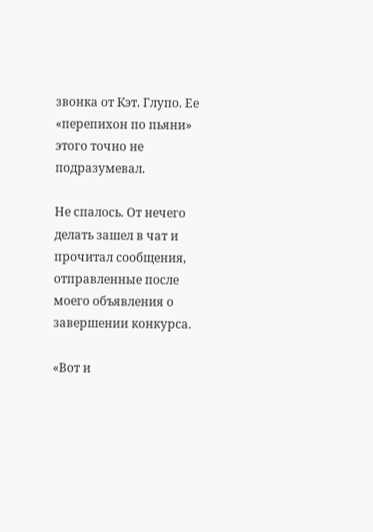звонка от Кэт. Глупо. Ее «перепихон по пьяни» этого точно не подразумевал.

Не спалось. От нечего делать зашел в чат и прочитал сообщения, отправленные после моего объявления о завершении конкурса.

«Вот и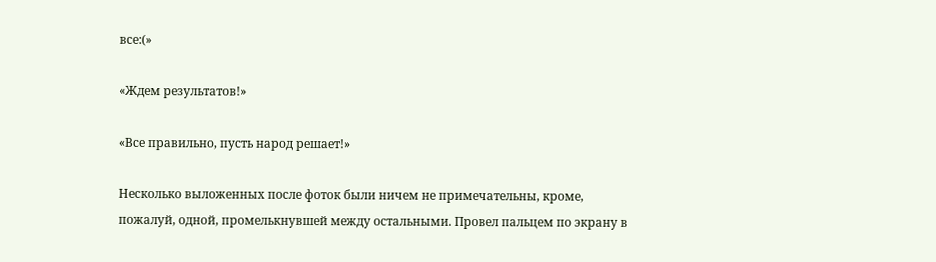все:(»

«Ждем результатов!»

«Все правильно, пусть народ решает!»

Несколько выложенных после фоток были ничем не примечательны, кроме, пожалуй, одной, промелькнувшей между остальными. Провел пальцем по экрану в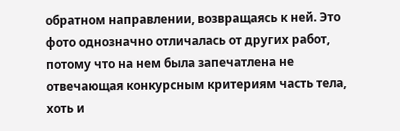обратном направлении, возвращаясь к ней. Это фото однозначно отличалась от других работ, потому что на нем была запечатлена не отвечающая конкурсным критериям часть тела, хоть и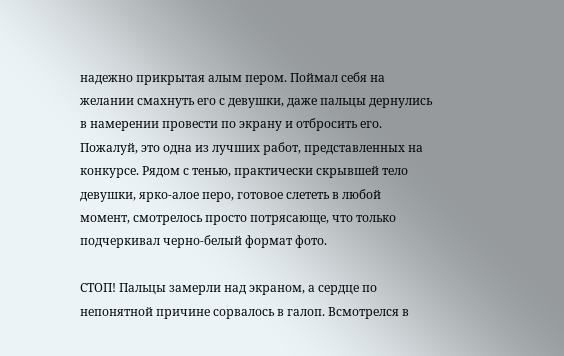надежно прикрытая алым пером. Поймал себя на желании смахнуть его с девушки, даже пальцы дернулись в намерении провести по экрану и отбросить его. Пожалуй, это одна из лучших работ, представленных на конкурсе. Рядом с тенью, практически скрывшей тело девушки, ярко-алое перо, готовое слететь в любой момент, смотрелось просто потрясающе, что только подчеркивал черно-белый формат фото.

СТОП! Пальцы замерли над экраном, а сердце по непонятной причине сорвалось в галоп. Всмотрелся в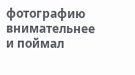фотографию внимательнее и поймал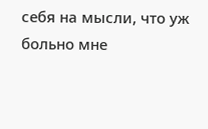себя на мысли, что уж больно мне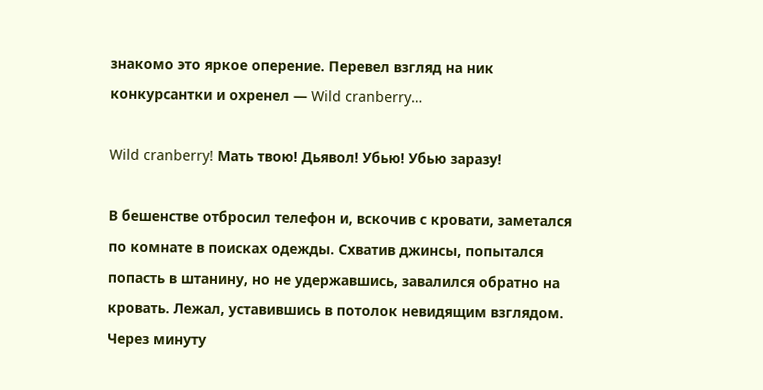знакомо это яркое оперение. Перевел взгляд на ник конкурсантки и охренел — Wild cranberry…

Wild cranberry! Мать твою! Дьявол! Убью! Убью заразу!

В бешенстве отбросил телефон и, вскочив с кровати, заметался по комнате в поисках одежды. Схватив джинсы, попытался попасть в штанину, но не удержавшись, завалился обратно на кровать. Лежал, уставившись в потолок невидящим взглядом. Через минуту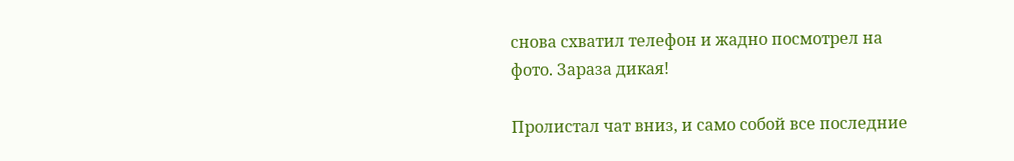снова схватил телефон и жадно посмотрел на фото. Зараза дикая!

Пролистал чат вниз, и само собой все последние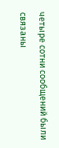четыре сотни сообщений были связаны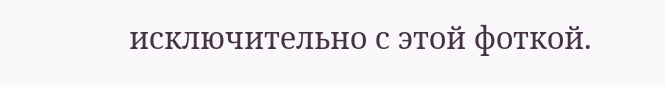исключительно с этой фоткой.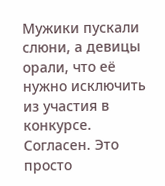Мужики пускали слюни, а девицы орали, что её нужно исключить из участия в конкурсе. Согласен. Это просто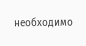необходимо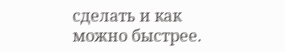сделать и как можно быстрее.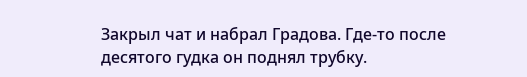Закрыл чат и набрал Градова. Где-то после десятого гудка он поднял трубку.